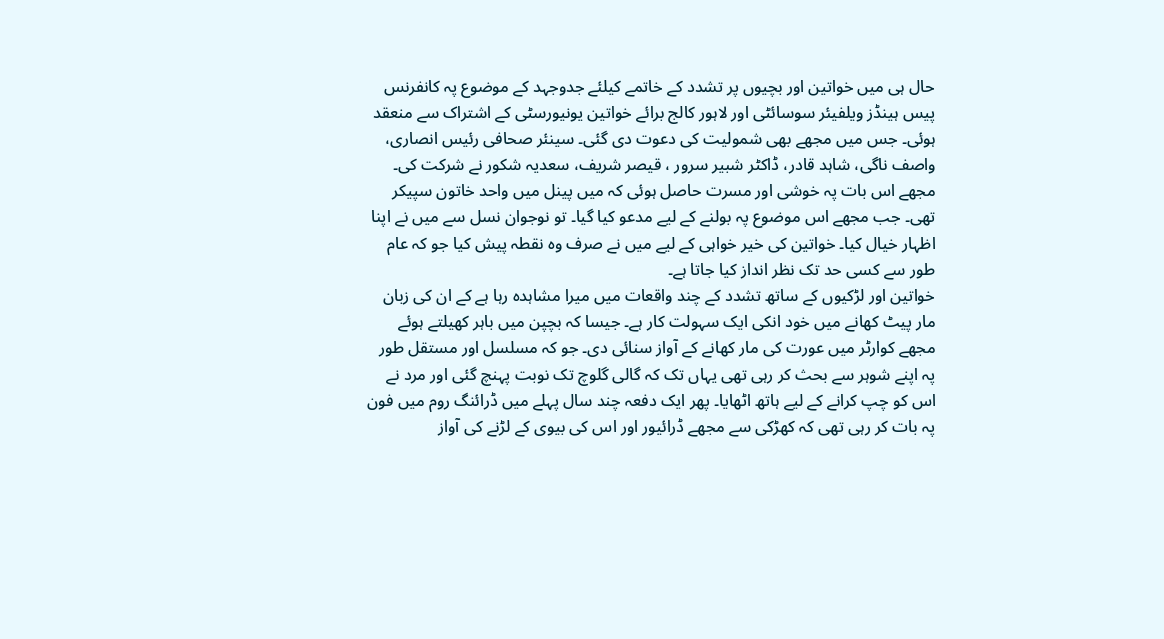حال ہی میں خواتین اور بچیوں پر تشدد کے خاتمے کیلئے جدوجہد کے موضوع پہ کانفرنس پیس ہینڈز ویلفیئر سوسائٹی اور لاہور کالج برائے خواتین یونیورسٹی کے اشتراک سے منعقد ہوئی۔ جس میں مجھے بھی شمولیت کی دعوت دی گئی۔ سینئر صحافی رئیس انصاری، واصف ناگی، شاہد قادر، ڈاکٹر شبیر سرور ، قیصر شریف، سعدیہ شکور نے شرکت کی۔
مجھے اس بات پہ خوشی اور مسرت حاصل ہوئی کہ میں پینل میں واحد خاتون سپیکر تھی۔ جب مجھے اس موضوع پہ بولنے کے لیے مدعو کیا گیا۔ تو نوجوان نسل سے میں نے اپنا اظہار خیال کیا۔ خواتین کی خیر خواہی کے لیے میں نے صرف وہ نقطہ پیش کیا جو کہ عام طور سے کسی حد تک نظر انداز کیا جاتا ہے۔
خواتین اور لڑکیوں کے ساتھ تشدد کے چند واقعات میں میرا مشاہدہ رہا ہے کے ان کی زبان مار پیٹ کھانے میں خود انکی ایک سہولت کار ہے۔ جیسا کہ بچپن میں باہر کھیلتے ہوئے مجھے کوارٹر میں عورت کی مار کھانے کے آواز سنائی دی۔ جو کہ مسلسل اور مستقل طور پہ اپنے شوہر سے بحث کر رہی تھی یہاں تک کہ گالی گلوچ تک نوبت پہنچ گئی اور مرد نے اس کو چپ کرانے کے لیے ہاتھ اٹھایا۔ پھر ایک دفعہ چند سال پہلے میں ڈرائنگ روم میں فون پہ بات کر رہی تھی کہ کھڑکی سے مجھے ڈرائیور اور اس کی بیوی کے لڑنے کی آواز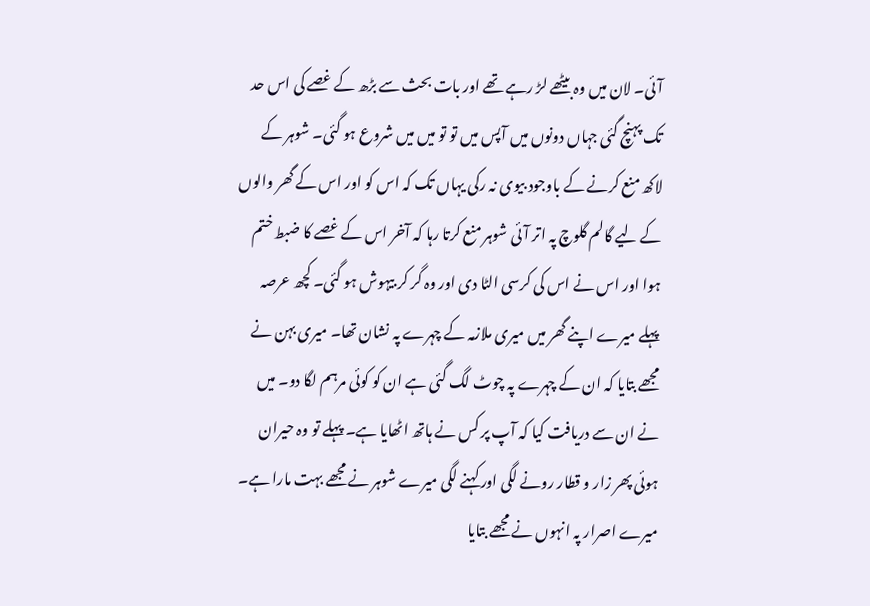آئی۔ لان میں وہ بیٹھے لڑ رہے تھے اور بات بحث سے بڑھ کے غصے کی اس حد تک پہنچ گئی جہاں دونوں میں آپس میں تو تو میں میں شروع ہو گئی۔ شوہر کے لاکھ منع کرنے کے باوجود بیوی نہ رکی یہاں تک کہ اس کو اور اس کے گھر والوں کے لیے گالم گلوچ پہ اتر آئی شوہر منع کرتا رہا کہ آخر اس کے غصے کا ضبط ختم ہوا اور اس نے اس کی کرسی الٹا دی اور وہ گر کر بیہوش ہو گئی۔ کچھ عرصہ پہلے میرے اپنے گھر میں میری ملازمہ کے چہرے پہ نشان تھا۔ میری بہن نے مجھے بتایا کہ ان کے چہرے پہ چوٹ لگ گئی ہے ان کو کوئی مرہم لگا دو۔ میں نے ان سے دریافت کیا کہ آپ پر کس نے ہاتھ اٹھایا ہے۔ پہلے تو وہ حیران ہوئی پھر زار و قطار رونے لگی اور کہنے لگی میرے شوہر نے مجھے بہت مارا ہے۔ میرے اصرار پہ انہوں نے مجھے بتایا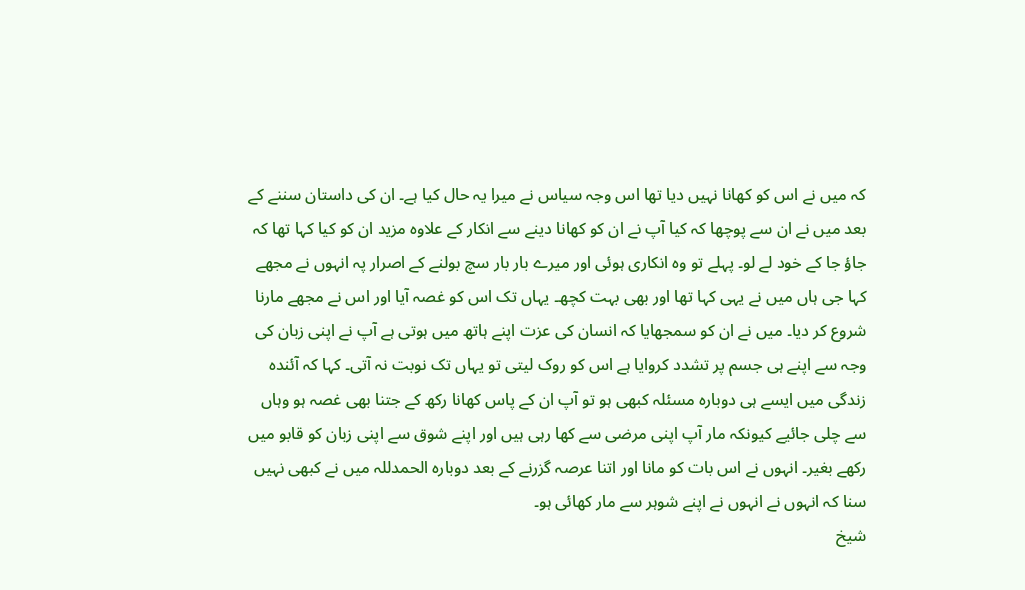کہ میں نے اس کو کھانا نہیں دیا تھا اس وجہ سیاس نے میرا یہ حال کیا ہے۔ ان کی داستان سننے کے بعد میں نے ان سے پوچھا کہ کیا آپ نے ان کو کھانا دینے سے انکار کے علاوہ مزید ان کو کیا کہا تھا کہ جاؤ جا کے خود لے لو۔ پہلے تو وہ انکاری ہوئی اور میرے بار بار سچ بولنے کے اصرار پہ انہوں نے مجھے کہا جی ہاں میں نے یہی کہا تھا اور بھی بہت کچھ۔ یہاں تک اس کو غصہ آیا اور اس نے مجھے مارنا شروع کر دیا۔ میں نے ان کو سمجھایا کہ انسان کی عزت اپنے ہاتھ میں ہوتی ہے آپ نے اپنی زبان کی وجہ سے اپنے ہی جسم پر تشدد کروایا ہے اس کو روک لیتی تو یہاں تک نوبت نہ آتی۔ کہا کہ آئندہ زندگی میں ایسے ہی دوبارہ مسئلہ کبھی ہو تو آپ ان کے پاس کھانا رکھ کے جتنا بھی غصہ ہو وہاں سے چلی جائیے کیونکہ مار آپ اپنی مرضی سے کھا رہی ہیں اور اپنے شوق سے اپنی زبان کو قابو میں رکھے بغیر۔ انہوں نے اس بات کو مانا اور اتنا عرصہ گزرنے کے بعد دوبارہ الحمدللہ میں نے کبھی نہیں سنا کہ انہوں نے انہوں نے اپنے شوہر سے مار کھائی ہو۔
شیخ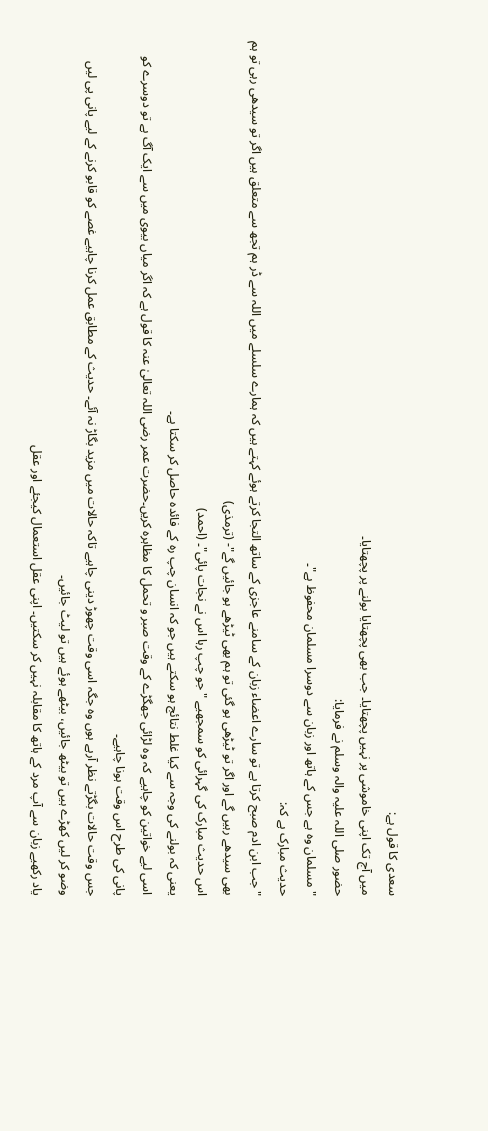سعدی کا قول ہے:
میں آج تک اپنی خاموشی پر نہیں پچھتایا۔ جب بھی پچھتایا بولنے پر پچھتایا۔
حضور صلی اللہ علیہ والہ وسلم نے فرمایا:
"مسلمان وہ ہے جس کے ہاتھ اور زبان سے دوسرا مسلمان محفوظ ہے"۔
حدیث مبارک ہے کہ:
"جب ابن ادم صبح کرتا ہے تو سارے اعضاء زبان کے سامنے عاجزی کے ساتھ التجا کرتے ہوئے کہتے ہیں کہ ہمارے سلسلے میں اللہ سے ڈر ہم تجھ سے متعلق ہیں اگر تو سیدھی رہی تو ہم بھی سیدھے رہیں گے اور اگر تو ٹیڑھی ہو گئی تو ہم بھی ٹیڑھے ہو جائیں گے"- (ترمذی)
اس حدیث مبارک کی گہرائی کو سمجھیے "جو چپ رہا اس نے نجات پائی"۔ (احمد)
یعنی کہ بولنے کی وجہ سے کیا غلط نتائج ہو سکتے ہیں جو کہ انسان چپ رہ کے فائدہ حاصل کر سکتا ہے۔
اسی لیے خواتین کو چاہیے کہ وہ لڑائی جھگڑے کے وقت صبر و تحمل کا مظاہرہ کریں۔حضرت عمر رضی اللہ تعالیٰ عنہ کا قول ہے کہ اگر میاں بیوی میں سے ایک آگ ہے تو دوسرے کو پانی کی طرح اس وقت ہونا چاہیے۔
جس وقت حالات بگڑتے نظر آرہے ہوں وہ جگہ اسی وقت چھوڑ دینی چاہیے تاکہ حالات میں مزید بگاڑ نہ آئے۔ حدیث کے مطابق عمل کرنا چاہیے غصے کو قابو کرنے کے لیے پانی پی لیں وضو کر لیں کھڑے ہیں تو بیٹھ جائیں، بیٹھے ہوئے ہیں تو لیٹ جائیں۔
یاد رکھیے زبان سے آپ مرد کے ہاتھ کا مقابلہ نہیں کر سکتیں۔ اپنی عقل استعمال کیجئے اور عقل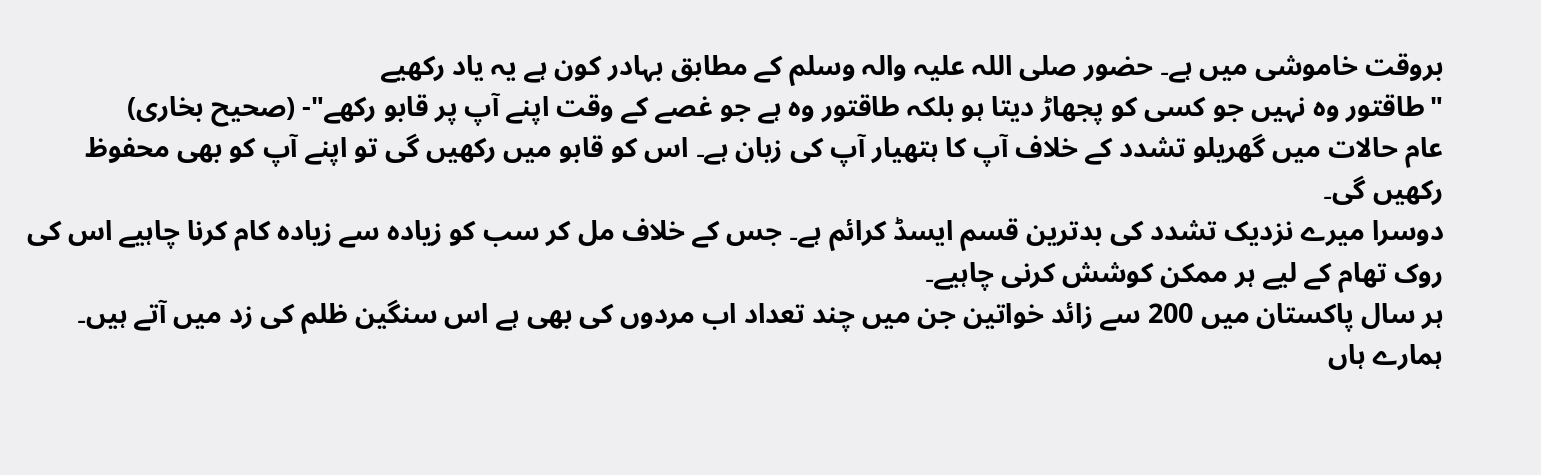بروقت خاموشی میں ہے۔ حضور صلی اللہ علیہ والہ وسلم کے مطابق بہادر کون ہے یہ یاد رکھیے
"طاقتور وہ نہیں جو کسی کو پجھاڑ دیتا ہو بلکہ طاقتور وہ ہے جو غصے کے وقت اپنے آپ پر قابو رکھے"- (صحیح بخاری)
عام حالات میں گھریلو تشدد کے خلاف آپ کا ہتھیار آپ کی زبان ہے۔ اس کو قابو میں رکھیں گی تو اپنے آپ کو بھی محفوظ رکھیں گی۔
دوسرا میرے نزدیک تشدد کی بدترین قسم ایسڈ کرائم ہے۔ جس کے خلاف مل کر سب کو زیادہ سے زیادہ کام کرنا چاہیے اس کی روک تھام کے لیے ہر ممکن کوشش کرنی چاہیے۔
ہر سال پاکستان میں 200 سے زائد خواتین جن میں چند تعداد اب مردوں کی بھی ہے اس سنگین ظلم کی زد میں آتے ہیں۔ ہمارے ہاں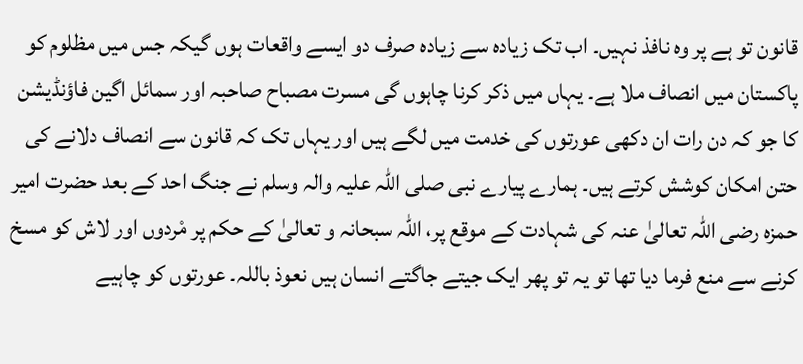قانون تو ہے پر وہ نافذ نہیں۔ اب تک زیادہ سے زیادہ صرف دو ایسے واقعات ہوں گیکہ جس میں مظلوم کو پاکستان میں انصاف ملا ہے۔ یہاں میں ذکر کرنا چاہوں گی مسرت مصباح صاحبہ اور سمائل اگین فاؤنڈیشن کا جو کہ دن رات ان دکھی عورتوں کی خدمت میں لگے ہیں اور یہاں تک کہ قانون سے انصاف دلانے کی حتن امکان کوشش کرتے ہیں۔ ہمارے پیارے نبی صلی اللہ علیہ والہ وسلم نے جنگ احد کے بعد حضرت امیر حمزہ رضی اللہ تعالیٰ عنہ کی شہادت کے موقع پر، اللہ سبحانہ و تعالیٰ کے حکم پر مْردوں اور لاش کو مسخ کرنے سے منع فرما دیا تھا تو یہ تو پھر ایک جیتے جاگتے انسان ہیں نعوذ باللہ۔ عورتوں کو چاہیے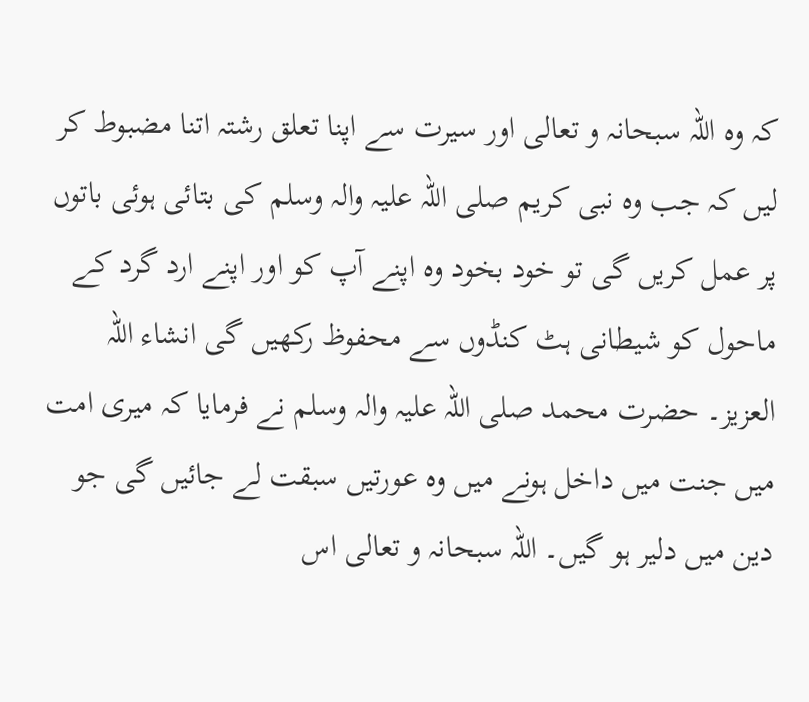کہ وہ اللہ سبحانہ و تعالی اور سیرت سے اپنا تعلق رشتہ اتنا مضبوط کر لیں کہ جب وہ نبی کریم صلی اللہ علیہ والہ وسلم کی بتائی ہوئی باتوں پر عمل کریں گی تو خود بخود وہ اپنے آپ کو اور اپنے ارد گرد کے ماحول کو شیطانی ہٹ کنڈوں سے محفوظ رکھیں گی انشاء اللہ العزیز۔ حضرت محمد صلی اللہ علیہ والہ وسلم نے فرمایا کہ میری امت میں جنت میں داخل ہونے میں وہ عورتیں سبقت لے جائیں گی جو دین میں دلیر ہو گیں۔ اللہ سبحانہ و تعالی اس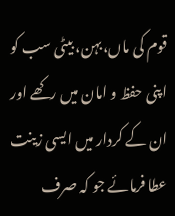قوم کی ماں،بہن، بیٹی سب کو اپنی حفظ و امان میں رکھے اور ان کے کردار میں ایسی زینت عطا فرمائے جو کہ صرف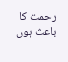رحمت کا باعث ہوں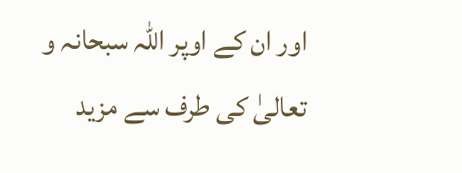اور ان کے اوپر اللہ سبحانہ و تعالیٰ کی طرف سے مزید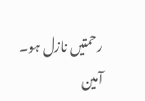رحمتیں نازل ہو۔ آمین